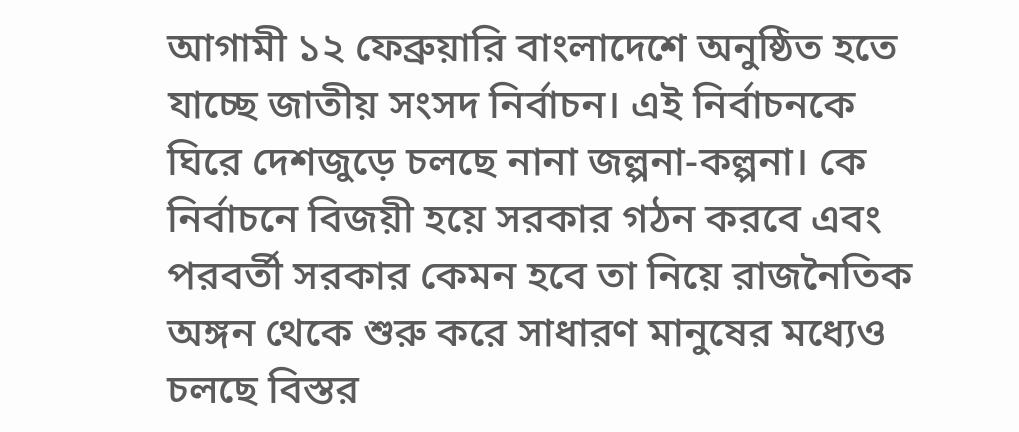আগামী ১২ ফেব্রুয়ারি বাংলাদেশে অনুষ্ঠিত হতে যাচ্ছে জাতীয় সংসদ নির্বাচন। এই নির্বাচনকে ঘিরে দেশজুড়ে চলছে নানা জল্পনা-কল্পনা। কে নির্বাচনে বিজয়ী হয়ে সরকার গঠন করবে এবং পরবর্তী সরকার কেমন হবে তা নিয়ে রাজনৈতিক অঙ্গন থেকে শুরু করে সাধারণ মানুষের মধ্যেও চলছে বিস্তর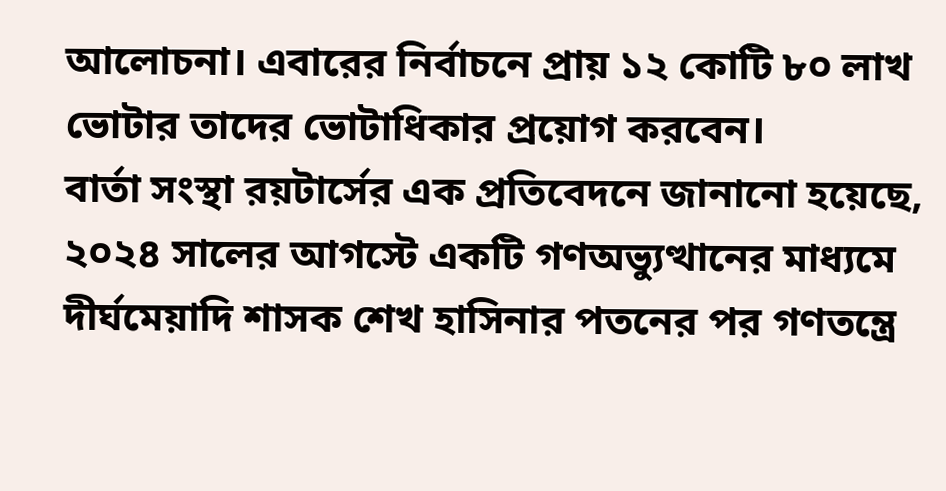আলোচনা। এবারের নির্বাচনে প্রায় ১২ কোটি ৮০ লাখ ভোটার তাদের ভোটাধিকার প্রয়োগ করবেন।
বার্তা সংস্থা রয়টার্সের এক প্রতিবেদনে জানানো হয়েছে, ২০২৪ সালের আগস্টে একটি গণঅভ্যুত্থানের মাধ্যমে দীর্ঘমেয়াদি শাসক শেখ হাসিনার পতনের পর গণতন্ত্রে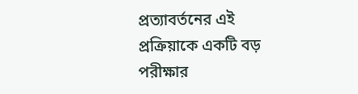প্রত্যাবর্তনের এই প্রক্রিয়াকে একটি বড় পরীক্ষার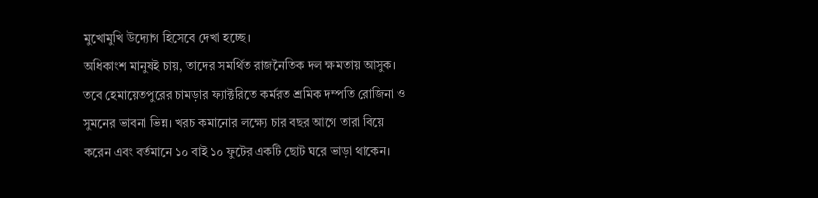মুখোমুখি উদ্যোগ হিসেবে দেখা হচ্ছে।
অধিকাংশ মানুষই চায়, তাদের সমর্থিত রাজনৈতিক দল ক্ষমতায় আসুক। তবে হেমায়েতপুরের চামড়ার ফ্যাক্টরিতে কর্মরত শ্রমিক দম্পতি রোজিনা ও সুমনের ভাবনা ভিন্ন। খরচ কমানোর লক্ষ্যে চার বছর আগে তারা বিয়ে করেন এবং বর্তমানে ১০ বাই ১০ ফুটের একটি ছোট ঘরে ভাড়া থাকেন।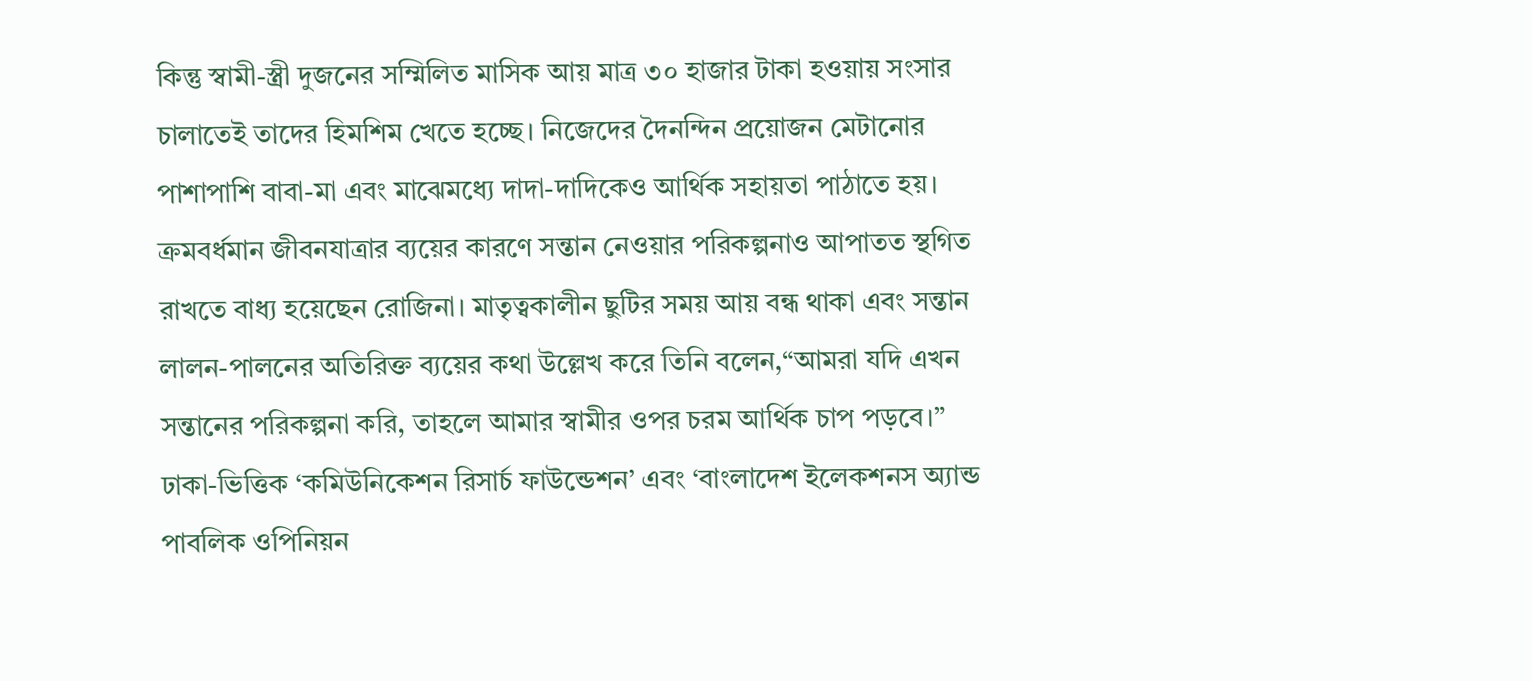কিন্তু স্বামী-স্ত্রী দুজনের সম্মিলিত মাসিক আয় মাত্র ৩০ হাজার টাকা হওয়ায় সংসার চালাতেই তাদের হিমশিম খেতে হচ্ছে। নিজেদের দৈনন্দিন প্রয়োজন মেটানোর পাশাপাশি বাবা-মা এবং মাঝেমধ্যে দাদা-দাদিকেও আর্থিক সহায়তা পাঠাতে হয়।
ক্রমবর্ধমান জীবনযাত্রার ব্যয়ের কারণে সন্তান নেওয়ার পরিকল্পনাও আপাতত স্থগিত রাখতে বাধ্য হয়েছেন রোজিনা। মাতৃত্বকালীন ছুটির সময় আয় বন্ধ থাকা এবং সন্তান লালন-পালনের অতিরিক্ত ব্যয়ের কথা উল্লেখ করে তিনি বলেন,“আমরা যদি এখন সন্তানের পরিকল্পনা করি, তাহলে আমার স্বামীর ওপর চরম আর্থিক চাপ পড়বে।”
ঢাকা-ভিত্তিক ‘কমিউনিকেশন রিসার্চ ফাউন্ডেশন’ এবং ‘বাংলাদেশ ইলেকশনস অ্যান্ড পাবলিক ওপিনিয়ন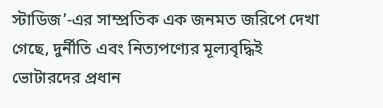স্টাডিজ’-এর সাম্প্রতিক এক জনমত জরিপে দেখা গেছে, দুর্নীতি এবং নিত্যপণ্যের মূল্যবৃদ্ধিই ভোটারদের প্রধান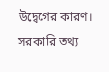উদ্বেগের কারণ। সরকারি তথ্য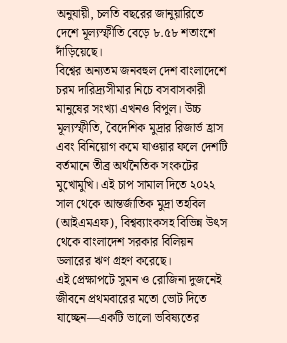অনুযায়ী, চলতি বছরের জানুয়ারিতে দেশে মূল্যস্ফীতি বেড়ে ৮.৫৮ শতাংশে দাঁড়িয়েছে।
বিশ্বের অন্যতম জনবহুল দেশ বাংলাদেশে চরম দারিদ্র্যসীমার নিচে বসবাসকারী মানুষের সংখ্যা এখনও বিপুল। উচ্চ মূল্যস্ফীতি, বৈদেশিক মুদ্রার রিজার্ভ হ্রাস এবং বিনিয়োগ কমে যাওয়ার ফলে দেশটি বর্তমানে তীব্র অর্থনৈতিক সংকটের মুখোমুখি। এই চাপ সামাল দিতে ২০২২ সাল থেকে আন্তর্জাতিক মুদ্রা তহবিল (আইএমএফ), বিশ্বব্যাংকসহ বিভিন্ন উৎস থেকে বাংলাদেশ সরকার বিলিয়ন ডলারের ঋণ গ্রহণ করেছে।
এই প্রেক্ষাপটে সুমন ও রোজিনা দুজনেই জীবনে প্রথমবারের মতো ভোট দিতে যাচ্ছেন—একটি ভালো ভবিষ্যতের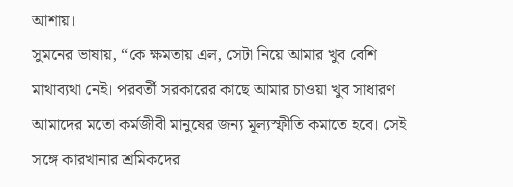আশায়।
সুমনের ভাষায়, “কে ক্ষমতায় এল, সেটা নিয়ে আমার খুব বেশি মাথাব্যথা নেই। পরবর্তী সরকারের কাছে আমার চাওয়া খুব সাধারণ আমাদের মতো কর্মজীবী মানুষের জন্য মূল্যস্ফীতি কমাতে হবে। সেই সঙ্গে কারখানার শ্রমিকদের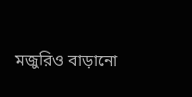মজুরিও বাড়ানো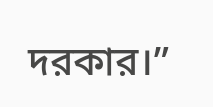দরকার।”